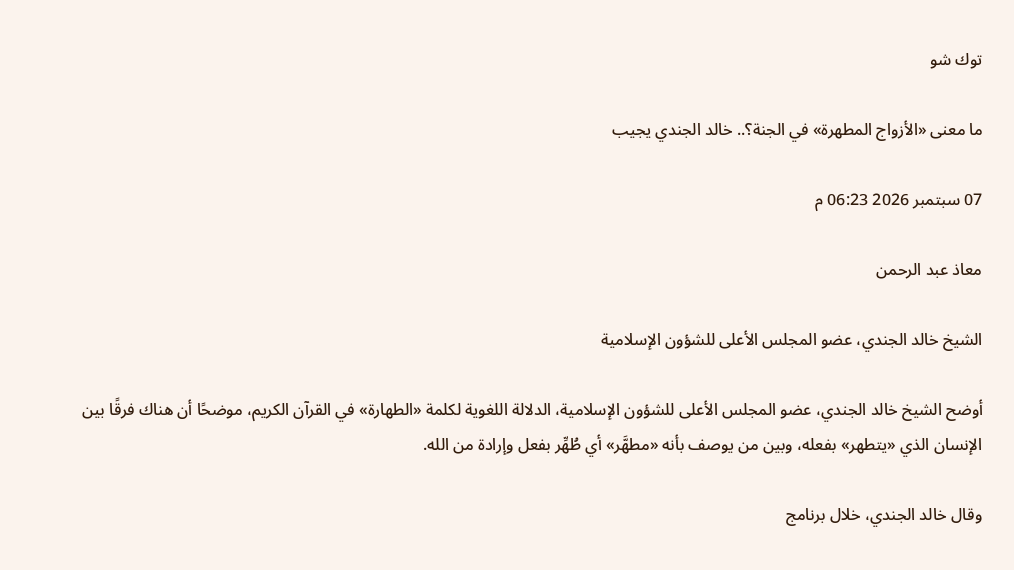توك شو

ما معنى «الأزواج المطهرة» في الجنة؟.. خالد الجندي يجيب

07 سبتمبر 2026 06:23 م

معاذ عبد الرحمن

الشيخ خالد الجندي، عضو المجلس الأعلى للشؤون الإسلامية

أوضح الشيخ خالد الجندي، عضو المجلس الأعلى للشؤون الإسلامية، الدلالة اللغوية لكلمة «الطهارة» في القرآن الكريم، موضحًا أن هناك فرقًا بين الإنسان الذي «يتطهر» بفعله، وبين من يوصف بأنه «مطهَّر» أي طُهِّر بفعل وإرادة من الله.

وقال خالد الجندي، خلال برنامج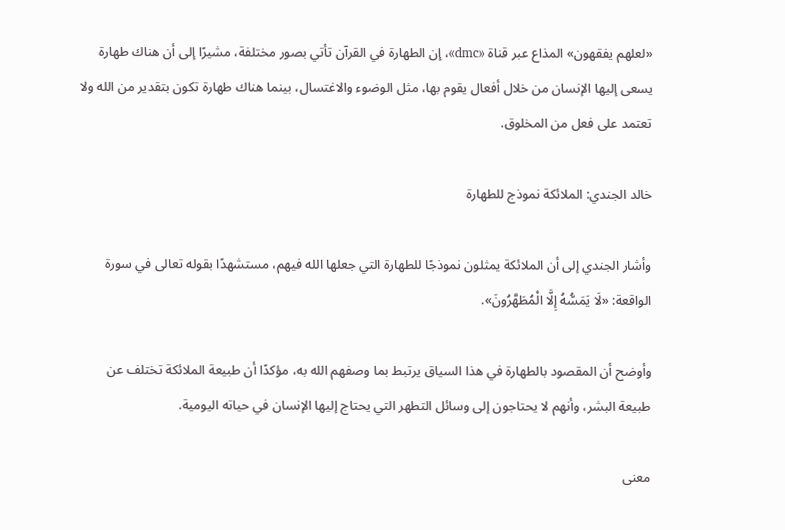«لعلهم يفقهون» المذاع عبر قناة «dmc»، إن الطهارة في القرآن تأتي بصور مختلفة، مشيرًا إلى أن هناك طهارة يسعى إليها الإنسان من خلال أفعال يقوم بها، مثل الوضوء والاغتسال، بينما هناك طهارة تكون بتقدير من الله ولا تعتمد على فعل من المخلوق.

خالد الجندي: الملائكة نموذج للطهارة

وأشار الجندي إلى أن الملائكة يمثلون نموذجًا للطهارة التي جعلها الله فيهم، مستشهدًا بقوله تعالى في سورة الواقعة: «لَا يَمَسُّهُ إِلَّا الْمُطَهَّرُونَ».

وأوضح أن المقصود بالطهارة في هذا السياق يرتبط بما وصفهم الله به، مؤكدًا أن طبيعة الملائكة تختلف عن طبيعة البشر، وأنهم لا يحتاجون إلى وسائل التطهر التي يحتاج إليها الإنسان في حياته اليومية.

معنى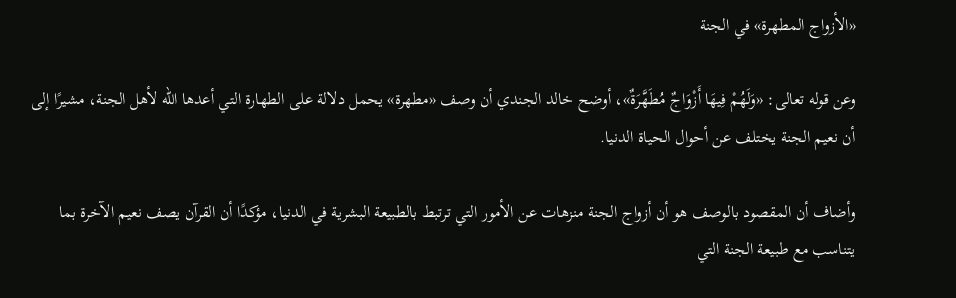«الأزواج المطهرة» في الجنة

وعن قوله تعالى: «وَلَهُمْ فِيهَا أَزْوَاجٌ مُطَهَّرَةٌ»، أوضح خالد الجندي أن وصف «مطهرة» يحمل دلالة على الطهارة التي أعدها الله لأهل الجنة، مشيرًا إلى أن نعيم الجنة يختلف عن أحوال الحياة الدنيا.

وأضاف أن المقصود بالوصف هو أن أزواج الجنة منزهات عن الأمور التي ترتبط بالطبيعة البشرية في الدنيا، مؤكدًا أن القرآن يصف نعيم الآخرة بما يتناسب مع طبيعة الجنة التي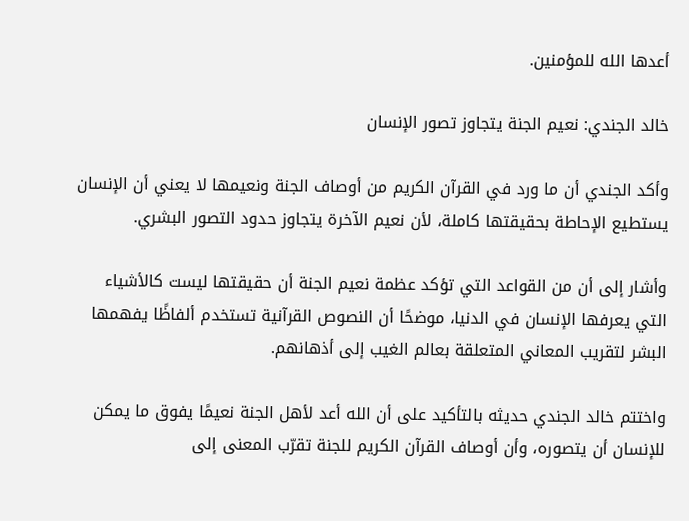أعدها الله للمؤمنين.

خالد الجندي: نعيم الجنة يتجاوز تصور الإنسان

وأكد الجندي أن ما ورد في القرآن الكريم من أوصاف الجنة ونعيمها لا يعني أن الإنسان يستطيع الإحاطة بحقيقتها كاملة، لأن نعيم الآخرة يتجاوز حدود التصور البشري.

وأشار إلى أن من القواعد التي تؤكد عظمة نعيم الجنة أن حقيقتها ليست كالأشياء التي يعرفها الإنسان في الدنيا، موضحًا أن النصوص القرآنية تستخدم ألفاظًا يفهمها البشر لتقريب المعاني المتعلقة بعالم الغيب إلى أذهانهم.

واختتم خالد الجندي حديثه بالتأكيد على أن الله أعد لأهل الجنة نعيمًا يفوق ما يمكن للإنسان أن يتصوره، وأن أوصاف القرآن الكريم للجنة تقرّب المعنى إلى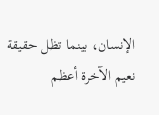الإنسان، بينما تظل حقيقة نعيم الآخرة أعظم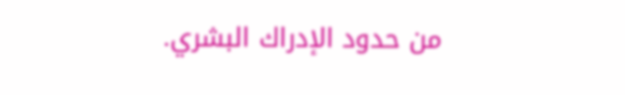من حدود الإدراك البشري.